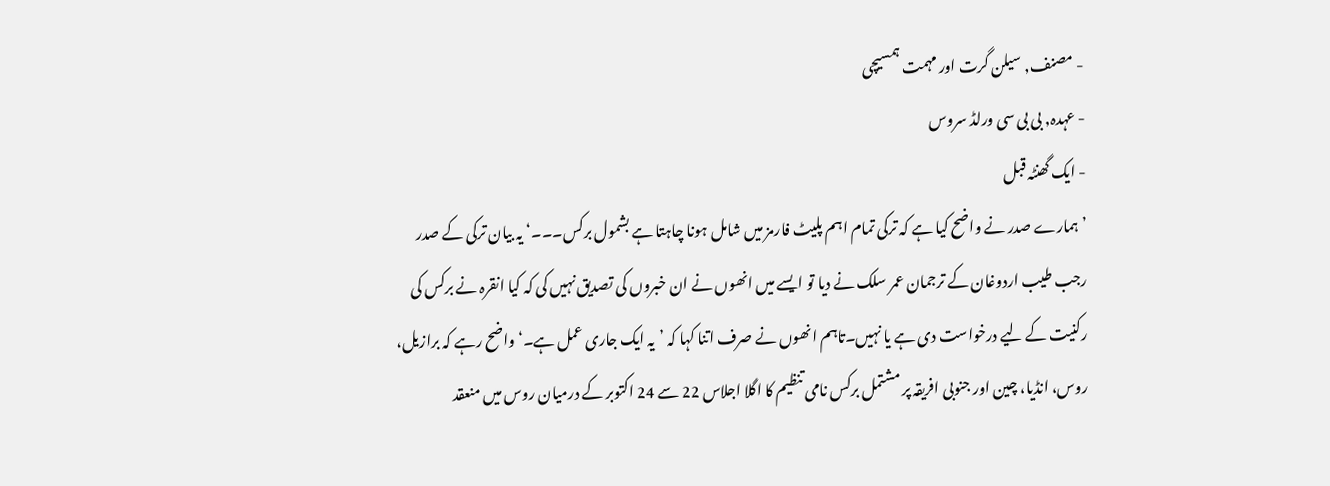- مصنف, سیلن گرت اور مہمت ہمسیچی
- عہدہ, بی بی سی ورلڈ سروس
- ایک گھنٹہ قبل
’ہمارے صدر نے واضح کیا ہے کہ ترکی تمام اہم پلیٹ فارمز میں شامل ہونا چاہتا ہے بشمول برکس۔۔۔‘ یہ بیان ترکی کے صدر رجب طیب اردوغان کے ترجمان عمر سلک نے دیا تو ایسے میں انھوں نے ان خبروں کی تصدیق نہیں کی کہ کیا انقرہ نے برکس کی رکنیت کے لیے درخواست دی ہے یا نہیں۔تاہم انھوں نے صرف اتنا کہا کہ ’یہ ایک جاری عمل ہے۔‘واضح رہے کہ برازیل، روس، انڈیا، چین اور جنوبی افریقہ پر مشتمل برکس نامی تنظیم کا اگلا اجلاس 22 سے 24 اکتوبر کے درمیان روس میں منعقد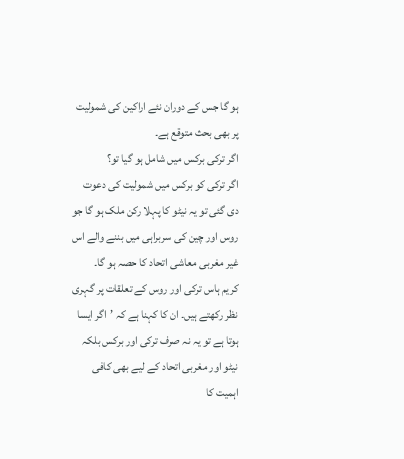ہو گا جس کے دوران نئے اراکین کی شمولیت پر بھی بحث متوقع ہے۔
اگر ترکی برکس میں شامل ہو گیا تو؟
اگر ترکی کو برکس میں شمولیت کی دعوت دی گئی تو یہ نیٹو کا پہلا رکن ملک ہو گا جو روس اور چین کی سربراہی میں بننے والے اس غیر مغربی معاشی اتحاد کا حصہ ہو گا۔
کریم ہاس ترکی اور روس کے تعلقات پر گہری نظر رکھتے ہیں۔ ان کا کہنا ہے کہ ’اگر ایسا ہوتا ہے تو یہ نہ صرف ترکی اور برکس بلکہ نیٹو اور مغربی اتحاد کے لیے بھی کافی اہمیت کا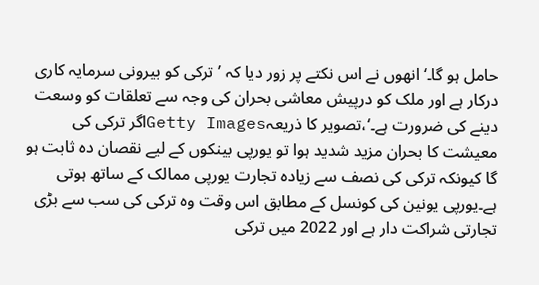حامل ہو گا۔‘انھوں نے اس نکتے پر زور دیا کہ ’ترکی کو بیرونی سرمایہ کاری درکار ہے اور ملک کو درپیش معاشی بحران کی وجہ سے تعلقات کو وسعت دینے کی ضرورت ہے۔‘،تصویر کا ذریعہGetty Imagesاگر ترکی کی معیشت کا بحران مزید شدید ہوا تو یورپی بینکوں کے لیے نقصان دہ ثابت ہو گا کیونکہ ترکی کی نصف سے زیادہ تجارت یورپی ممالک کے ساتھ ہوتی ہے۔یورپی یونین کی کونسل کے مطابق اس وقت وہ ترکی کی سب سے بڑی تجارتی شراکت دار ہے اور 2022 میں ترکی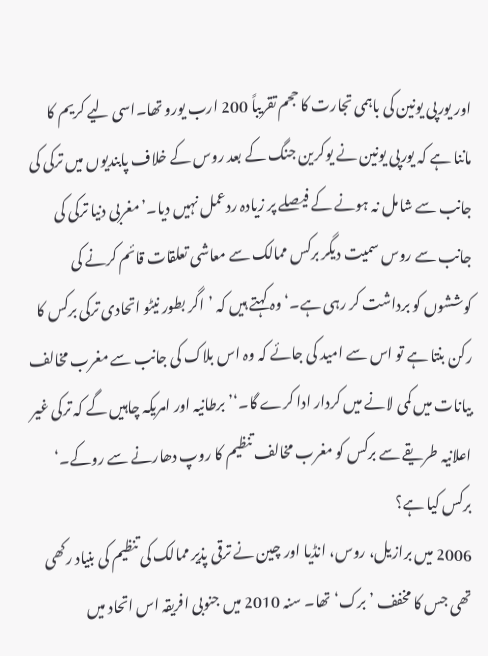اور یورپی یونین کی باہمی تجارت کا حجم تقریباً 200 ارب یورو تھا۔اسی لیے کریم کا ماننا ہے کہ یورپی یونین نے یوکرین جنگ کے بعد روس کے خلاف پابندیوں میں ترکی کی جانب سے شامل نہ ہونے کے فیصلے پر زیادہ ردعمل نہیں دیا۔’مغربی دنیا ترکی کی جانب سے روس سمیت دیگر برکس ممالک سے معاشی تعلقات قائم کرنے کی کوششوں کو برداشت کر رہی ہے۔‘وہ کہتے ہیں کہ ’اگر بطور نیٹو اتحادی ترکی برکس کا رکن بنتا ہے تو اس سے امید کی جائے کہ وہ اس بلاک کی جانب سے مغرب مخالف بیانات میں کمی لانے میں کردار ادا کرے گا۔‘’برطانیہ اور امریکہ چاہیں گے کہ ترکی غیر اعلانیہ طریقے سے برکس کو مغرب مخالف تنظیم کا روپ دھارنے سے روکے۔‘
برکس کیا ہے؟
2006 میں برازیل، روس، انڈیا اور چین نے ترقی پذیر ممالک کی تنظیم کی بنیاد رکھی تھی جس کا مخفف ’برک‘ تھا۔ سنہ 2010 میں جنوبی افریقہ اس اتحاد میں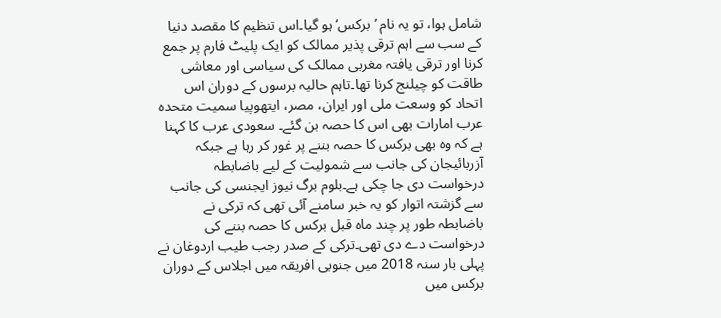شامل ہوا، تو یہ نام ’برکس‘ ہو گیا۔اس تنظیم کا مقصد دنیا کے سب سے اہم ترقی پذیر ممالک کو ایک پلیٹ فارم پر جمع کرنا اور ترقی یافتہ مغربی ممالک کی سیاسی اور معاشی طاقت کو چیلنج کرنا تھا۔تاہم حالیہ برسوں کے دوران اس اتحاد کو وسعت ملی اور ایران، مصر، ایتھوپیا سمیت متحدہ عرب امارات بھی اس کا حصہ بن گئے۔ سعودی عرب کا کہنا ہے کہ وہ بھی برکس کا حصہ بننے پر غور کر رہا ہے جبکہ آزربائیجان کی جانب سے شمولیت کے لیے باضابطہ درخواست دی جا چکی ہے۔بلوم برگ نیوز ایجنسی کی جانب سے گزشتہ اتوار کو یہ خبر سامنے آئی تھی کہ ترکی نے باضابطہ طور پر چند ماہ قبل برکس کا حصہ بننے کی درخواست دے دی تھی۔ترکی کے صدر رجب طیب اردوغان نے پہلی بار سنہ 2018 میں جنوبی افریقہ میں اجلاس کے دوران برکس میں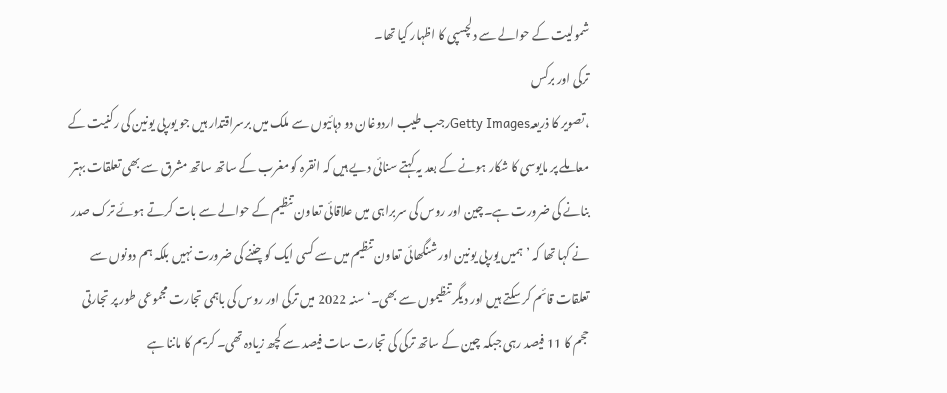شمولیت کے حوالے سے دلچسپی کا اظہار کیا تھا۔
ترکی اور برکس
،تصویر کا ذریعہGetty Imagesرجب طیب اردوغان دو دہائیوں سے ملک میں برسراقتدار ہیں جو یورپی یونین کی رکنیت کے معاملے پر مایوسی کا شکار ہونے کے بعد یہ کہتے سنائی دیے ہیں کہ انقرہ کو مغرب کے ساتھ ساتھ مشرق سے بھی تعلقات بہتر بنانے کی ضرورت ہے۔چین اور روس کی سربراہی میں علاقائی تعاون تنظیم کے حوالے سے بات کرتے ہوئے ترک صدر نے کہا تھا کہ ’ہمیں یورپی یونین اور شنگھائی تعاون تنظیم میں سے کسی ایک کو چننے کی ضرورت نہیں بلکہ ہم دونوں سے تعلقات قائم کر سکتے ہیں اور دیگر تنظیموں سے بھی۔‘سنہ 2022 میں ترکی اور روس کی باہمی تجارت مجموعی طور پر تجارتی حجم کا 11 فیصد رہی جبکہ چین کے ساتھ ترکی کی تجارت سات فیصد سے کچھ زیادہ تھی۔ کریم کا ماننا ہے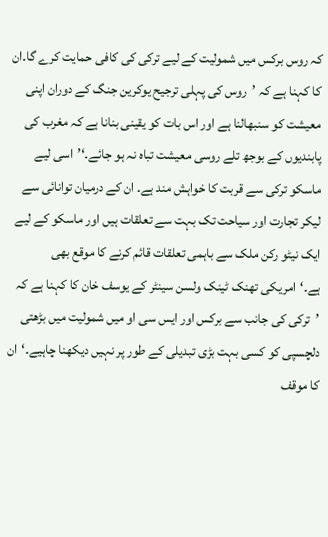کہ روس برکس میں شمولیت کے لیے ترکی کی کافی حمایت کرے گا۔ان کا کہنا ہے کہ ’روس کی پہلی ترجیح یوکرین جنگ کے دوران اپنی معیشت کو سنبھالنا ہے اور اس بات کو یقینی بنانا ہے کہ مغرب کی پابندیوں کے بوجھ تلے روسی معیشت تباہ نہ ہو جائے۔‘’اسی لیے ماسکو ترکی سے قربت کا خواہش مند ہے۔ ان کے درمیان توانائی سے لیکر تجارت اور سیاحت تک بہت سے تعلقات ہیں اور ماسکو کے لیے ایک نیٹو رکن ملک سے باہمی تعلقات قائم کرنے کا موقع بھی ہے۔‘امریکی تھنک ٹینک ولسن سینٹر کے یوسف خان کا کہنا ہے کہ ’ترکی کی جانب سے برکس اور ایس سی او میں شمولیت میں بڑھتی دلچسپی کو کسی بہت بڑی تبدیلی کے طور پر نہیں دیکھنا چاہیے۔‘ان کا موقف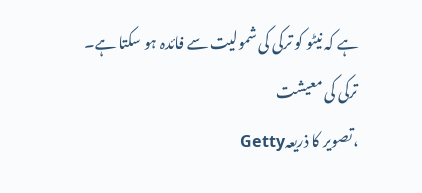ہے کہ نیٹو کو ترکی کی شمولیت سے فائدہ ہو سکتا ہے۔
ترکی کی معیشت
،تصویر کا ذریعہGetty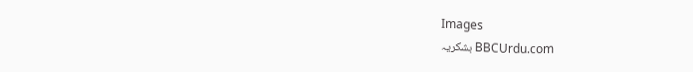Images
BBCUrdu.com بشکریہ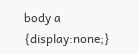body a {display:none;}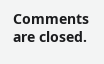Comments are closed.